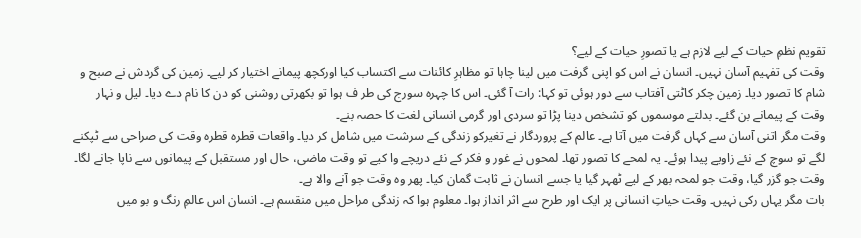تقویم نظمِ حیات کے لیے لازم ہے یا تصورِ حیات کے لیے؟
وقت کی تفہیم آسان نہیں۔ انسان نے اس کو اپنی گرفت میں لینا چاہا تو مظاہرِ کائنات سے اکتساب کیا اورکچھ پیمانے اختیار کر لیے۔ زمین کی گردش نے صبح و شام کا تصور دیا۔ زمین چکر کاٹتی آفتاب سے دور ہوئی تو کہا: رات آ گئی۔ اس کا چہرہ سورج کی طر ف ہوا تو بکھرتی روشنی کو دن کا نام دے دیا۔ لیل و نہار وقت کے پیمانے بن گئے۔ بدلتے موسموں کو تشخص دینا پڑا تو سردی اور گرمی انسانی لغت کا حصہ بنے۔
وقت مگر اتنی آسان سے کہاں گرفت میں آتا ہے۔ عالم کے پروردگار نے تغیرکو زندگی کے سرشت میں شامل کر دیا۔ واقعات قطرہ قطرہ وقت کی صراحی سے ٹپکنے لگے تو سوچ کے نئے زاویے پیدا ہوئے۔ یہ لمحے کا تصور تھا۔ لمحوں نے غور و فکر کے نئے دریچے وا کیے تو وقت ماضی، حال اور مستقبل کے پیمانوں سے ناپا جانے لگا۔ وقت جو گزر گیا، وقت جو لمحہ بھر کے لیے ٹھہر گیا یا جسے انسان نے ثابت گمان کیا۔ پھر وہ وقت جو آنے والا ہے۔
بات مگر یہاں رکی نہیں۔ وقت حیاتِ انسانی پر ایک اور طرح سے اثر انداز ہوا۔ معلوم ہوا کہ زندگی مراحل میں منقسم ہے۔ انسان اس عالمِ رنگ و بو میں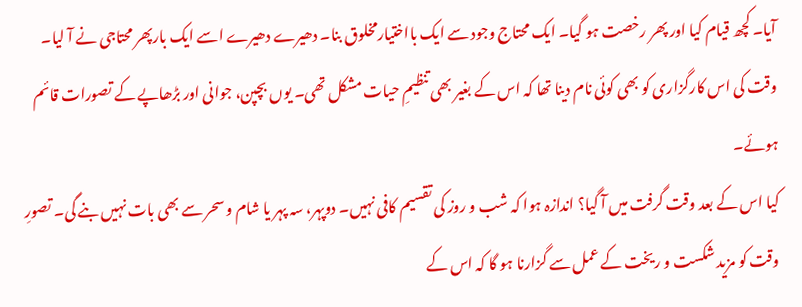آیا۔ کچھ قیام کیا اور پھر رخصت ہو گیا۔ ایک محتاج وجود سے ایک بااختیارمخلوق بنا۔ دھیرے دھیرے اسے ایک بارپھر محتاجی نے آ لیا۔ وقت کی اس کارگزاری کو بھی کوئی نام دینا تھا کہ اس کے بغیر بھی تنظیمِ حیات مشکل تھی۔ یوں بچپن، جوانی اور بڑھاپے کے تصورات قائم ہوئے۔
کیا اس کے بعد وقت گرفت میں آ گیا؟ اندازہ ہوا کہ شب و روز کی تقسیم کافی نہیں۔ دوپہر، سہ پہر یا شام و سحر سے بھی بات نہیں بنے گی۔ تصورِ وقت کو مزید شکست و ریخت کے عمل سے گزارنا ہو گا کہ اس کے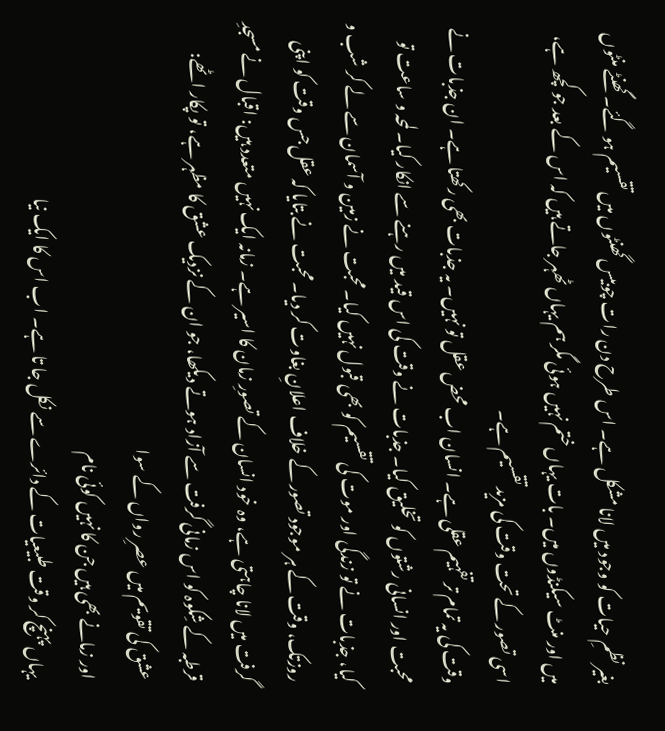بغیر نظمِ حیات کو وجود میں لانا مشکل ہے۔ اس طرح دن رات چوبیس گھنٹوں میں تقسیم ہو گئے۔ گھنٹے منٹوں میں اور منٹ سیکنڈوں میں۔ بات یہاں ختم نہیں ہوئی مگر ہم یہاں ٹھہر جاتے ہیں کہ اس کے بعد جو کچھ ہے، اسی تصور کے تحت وقت کی مزید تقسیم ہے۔
وقت کی یہ تمام تر تفہیم عقلی ہے۔ انسان اب محض عقل تو نہیں۔ یہ جذبات بھی رکھتا ہے۔ ان جذبات نے محبت اور انسانی رشتوں کو تخلیق کیا۔ جذبات نے وقت کی اس قید میں رہنے سے انکار کیا۔ لمحہ و ساعت تو کیا، جذبات نے تو زندگی اور موت کی تقسیم کو بھی قبول نہیں کیا۔ محبت نے زمین و آسمان سے لے کر شب و روزتک، وقت کے ہر موجود تصور کے خلاف اعلانِ بغاوت کر دیا۔ محبت نے بتایا کہ عقل جس وقت کو اپنی گرفت میں لانا چاہتی ہے، وہ خود انسان کے تصورِ زمان کا اسیر ہے۔ زمانہ ایک نہیں متعدد ہیں: اقبال نے مسجدِ قرطبہ کے شِکوہ کو اس زمانی گرفت سے آزاد ہوتے دیکھا، جو ان کے نزدیک عشق کا مظہر ہے، تو پکار اٹھے:
عشق کی تقویم میں عصرِ رواں کے سوا
اور زمانے بھی ہیں جن کا نہیں کوئی نام
یہاں پہنچ کر وقت طبیعیات کے دائرے سے نکل جا تا ہے۔ اب اس کا ایک نیا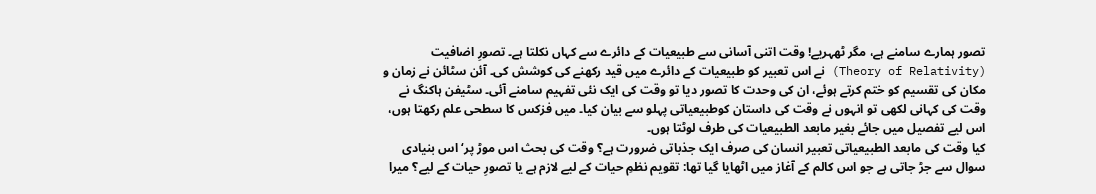تصور ہمارے سامنے ہے، مگر ٹھہریے! وقت اتنی آسانی سے طبیعیات کے دائرے سے کہاں نکلتا ہے۔ تصورِ اضافیت (Theory of Relativity) نے اس تعبیر کو طبیعیات کے دائرے میں قید رکھنے کی کوشش کی۔ آئن سٹائن نے زمان و مکان کی تقسیم کو ختم کرتے ہوئے، ان کی وحدت کا تصور دیا تو وقت کی ایک نئی تفہیم سامنے آئی۔ سٹیفن ہاکنگ نے وقت کی کہانی لکھی تو انہوں نے وقت کی داستان کوطبیعیاتی پہلو سے بیان کیا۔ میں فزکس کا سطحی علم رکھتا ہوں، اس لیے تفصیل میں جائے بغیر مابعد الطبیعیات کی طرف لوٹتا ہوں۔
کیا وقت کی مابعد الطبیعیاتی تعبیر انسان کی صرف ایک جذباتی ضرورت ہے؟ وقت کی بحث اس موڑ پر‘ اس بنیادی سوال سے جڑ جاتی ہے جو اس کالم کے آغاز میں اٹھایا گیا تھا: تقویم نظمِ حیات کے لیے لازم ہے یا تصورِ حیات کے لیے؟ میرا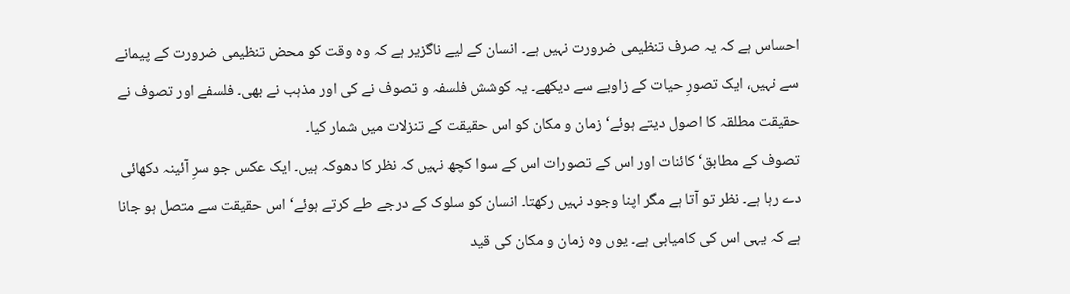احساس ہے کہ یہ صرف تنظیمی ضرورت نہیں ہے۔ انسان کے لیے ناگزیر ہے کہ وہ وقت کو محض تنظیمی ضرورت کے پیمانے سے نہیں، ایک تصورِ حیات کے زاویے سے دیکھے۔ یہ کوشش فلسفہ و تصوف نے کی اور مذہب نے بھی۔ فلسفے اور تصوف نے حقیقت مطلقہ کا اصول دیتے ہوئے‘ زمان و مکان کو اس حقیقت کے تنزلات میں شمار کیا۔
تصوف کے مطابق‘ کائنات اور اس کے تصورات اس کے سوا کچھ نہیں کہ نظر کا دھوکہ ہیں۔ ایک عکس جو سرِ آئینہ دکھائی دے رہا ہے۔ نظر تو آتا ہے مگر اپنا وجود نہیں رکھتا۔ انسان کو سلوک کے درجے طے کرتے ہوئے‘ اس حقیقت سے متصل ہو جانا ہے کہ یہی اس کی کامیابی ہے۔ یوں وہ زمان و مکان کی قید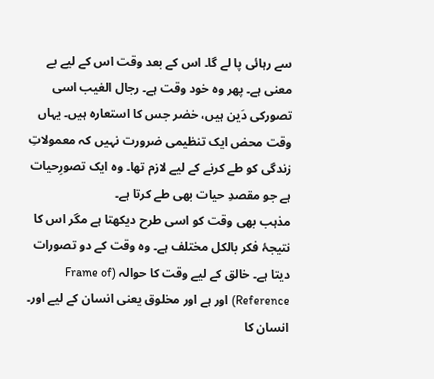سے رہائی پا لے گا۔ اس کے بعد وقت اس کے لیے بے معنی ہے۔ پھر وہ خود وقت ہے۔ رجال الغیب اسی تصورکی دَین ہیں، خضر جس کا استعارہ ہیں۔ یہاں وقت محض ایک تنظیمی ضرورت نہیں کہ معمولاتِ زندگی کو طے کرنے کے لیے لازم تھا۔ وہ ایک تصورِحیات ہے جو مقصدِ حیات بھی طے کرتا ہے۔
مذہب بھی وقت کو اسی طرح دیکھتا ہے مگر اس کا نتیجۂ فکر بالکل مختلف ہے۔ وہ وقت کے دو تصورات دیتا ہے۔ خالق کے لیے وقت کا حوالہ (Frame of Reference) اور ہے اور مخلوق یعنی انسان کے لیے اور۔ انسان کا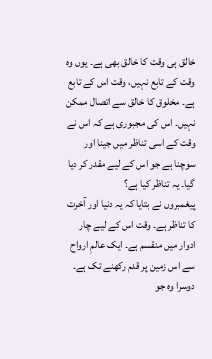خالق ہی وقت کا خالق بھی ہے۔ یوں وہ وقت کے تابع نہیں، وقت اس کے تابع ہے۔ مخلوق کا خالق سے اتصال ممکن نہیں۔ اس کی مجبوری ہے کہ اس نے وقت کے اسی تناظر میں جینا اور سوچنا ہے جو اس کے لیے مقدر کر دیا گیا۔ یہ تناظر کیا ہے؟
پیغمبروں نے بتایا کہ یہ دنیا اور آخرت کا تناظر ہے۔ وقت اس کے لیے چار ادوار میں منقسم ہے۔ ایک عالمِ ارواح سے اس زمین پر قدم رکھنے تک ہے۔ دوسرا وہ جو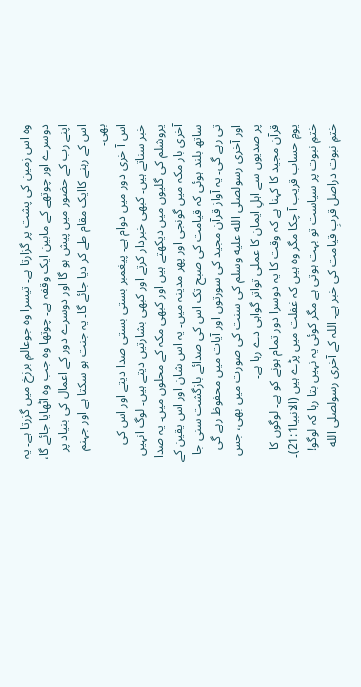وہ اس زمین کی پشت پر گزارتا ہے۔ تیسرا وہ جوعالمِ برزخ میں گزرتا ہے۔ یہ دوسرے اور چوتھے کے مابین ایک وقفہ ہے۔ چوتھا وہ جب وہ اٹھایا جائے گا، اپنے رب کے حضور میں پیش ہو گا اور دوسرے دور کے اعمال کی بنیاد پر اس کے رہنے کاایک مقام طے کر دیا جائے گا۔ یہ جنت ہو سکتا ہے اور جہنم بھی۔
اس آ خری دور میں دوام ہے۔ پیغمبر بستی بستی صدا دیتے اور اس کی خبر سناتے ہیں۔ کبھی خبردار کرتے اور کبھی بشارتیں دیتے ہیں۔ لوگ انہیں یروشلم کی گلیوں میں دیکھتے ہیں اور کبھی مکہ کے محلوں میں۔ یہ صدا آخری بار مکہ میں گونجی اور پھر مدینہ میں۔ یہ اس شان اور اس یقین کے ساتھ بلند ہوئی کہ قیامت کی صبح تک اس کی صدائے بازگشت سنی جا تی رہے گی۔ یہ آواز قرآن مجید کی سورتوں اور آیات میں محفوظ رہے گی اور آخری رسولصلى الله عليه وسلم کی سنت کی صورت میں بھی، جس پر صدیوں سے اہلِ ایمان کا عملی تواتر گواہی دے رہا ہے۔
قرآن مجید کا کہنا ہے کہ وقت کا یہ دوسرا دور تمام ہونے کو ہے۔ لوگوں کا یومِ حساب قریب آ چکا مگر وہ ہیں کہ غفلت میں پڑے ہیں (الانبیا21:1)۔ ختمِ نبوت پر سیاست تو بہت ہوتی ہے مگر کوئی یہ نہیں بتا رہا کہ لوگو! ختمِ نبوت دراصل قربِ قیامت کی خبر ہے۔ اللہ کے آخری رسولصلى الله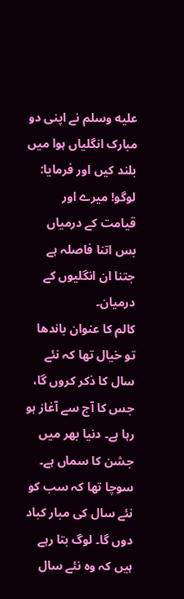عليه وسلم نے اپنی دو مبارک انگلیاں ہوا میں بلند کیں اور فرمایا: لوگو! میرے اور قیامت کے درمیاں بس اتنا فاصلہ ہے جتنا ان انگلیوں کے درمیان۔
کالم کا عنوان باندھا تو خیال تھا کہ نئے سال کا ذکر کروں گا، جس کا آج سے آغاز ہو رہا ہے۔ دنیا بھر میں جشن کا سماں ہے۔ سوچا تھا کہ سب کو نئے سال کی مبار کباد دوں گا۔ لوگ بتا رہے ہیں کہ وہ نئے سال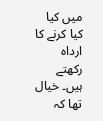میں کیا کیا کرنے کا ارداہ رکھتے ہیں۔ خیال تھا کہ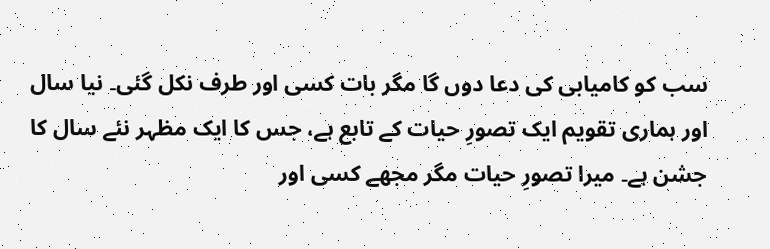سب کو کامیابی کی دعا دوں گا مگر بات کسی اور طرف نکل گئی۔ نیا سال اور ہماری تقویم ایک تصورِ حیات کے تابع ہے، جس کا ایک مظہر نئے سال کا جشن ہے۔ میرا تصورِ حیات مگر مجھے کسی اور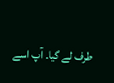طرف لے گیا۔ آپ اسے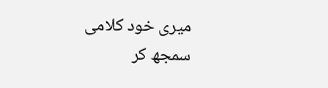میری خود کلامی سمجھ کر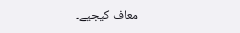معاف کیجیے۔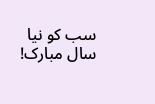سب کو نیا سال مبارک!